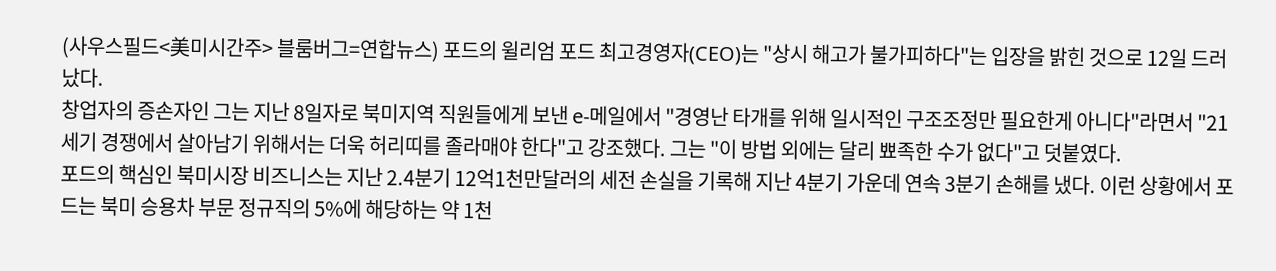(사우스필드<美미시간주> 블룸버그=연합뉴스) 포드의 윌리엄 포드 최고경영자(CEO)는 "상시 해고가 불가피하다"는 입장을 밝힌 것으로 12일 드러났다.
창업자의 증손자인 그는 지난 8일자로 북미지역 직원들에게 보낸 e-메일에서 "경영난 타개를 위해 일시적인 구조조정만 필요한게 아니다"라면서 "21세기 경쟁에서 살아남기 위해서는 더욱 허리띠를 졸라매야 한다"고 강조했다. 그는 "이 방법 외에는 달리 뾰족한 수가 없다"고 덧붙였다.
포드의 핵심인 북미시장 비즈니스는 지난 2.4분기 12억1천만달러의 세전 손실을 기록해 지난 4분기 가운데 연속 3분기 손해를 냈다. 이런 상황에서 포드는 북미 승용차 부문 정규직의 5%에 해당하는 약 1천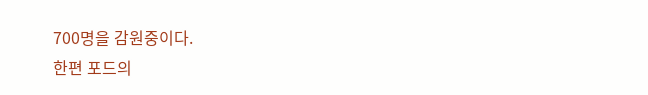700명을 감원중이다.
한편 포드의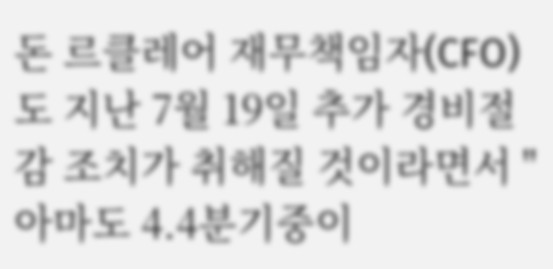돈 르클레어 재무책임자(CFO)도 지난 7월 19일 추가 경비절감 조치가 취해질 것이라면서 "아마도 4.4분기중이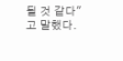될 것 같다"고 말했다.